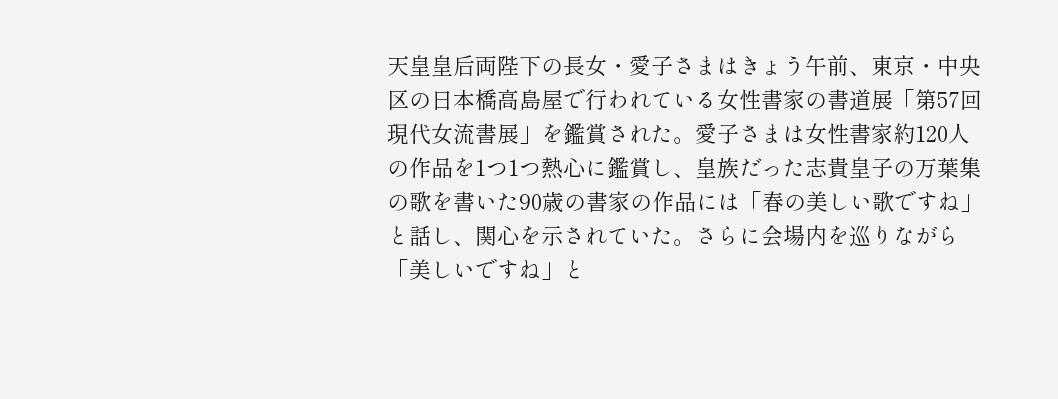天皇皇后両陛下の長女・愛子さまはきょう午前、東京・中央区の日本橋高島屋で行われている女性書家の書道展「第57回現代女流書展」を鑑賞された。愛子さまは女性書家約120人の作品を1つ1つ熱心に鑑賞し、皇族だった志貴皇子の万葉集の歌を書いた90歳の書家の作品には「春の美しい歌ですね」と話し、関心を示されていた。さらに会場内を巡りながら「美しいですね」と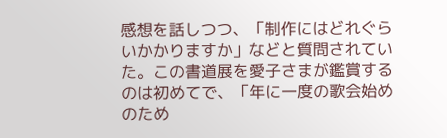感想を話しつつ、「制作にはどれぐらいかかりますか」などと質問されていた。この書道展を愛子さまが鑑賞するのは初めてで、「年に一度の歌会始めのため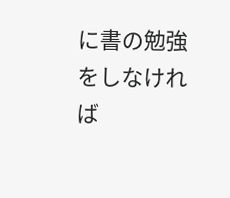に書の勉強をしなければ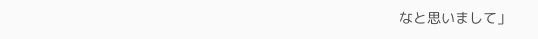なと思いまして」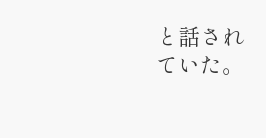と話されていた。